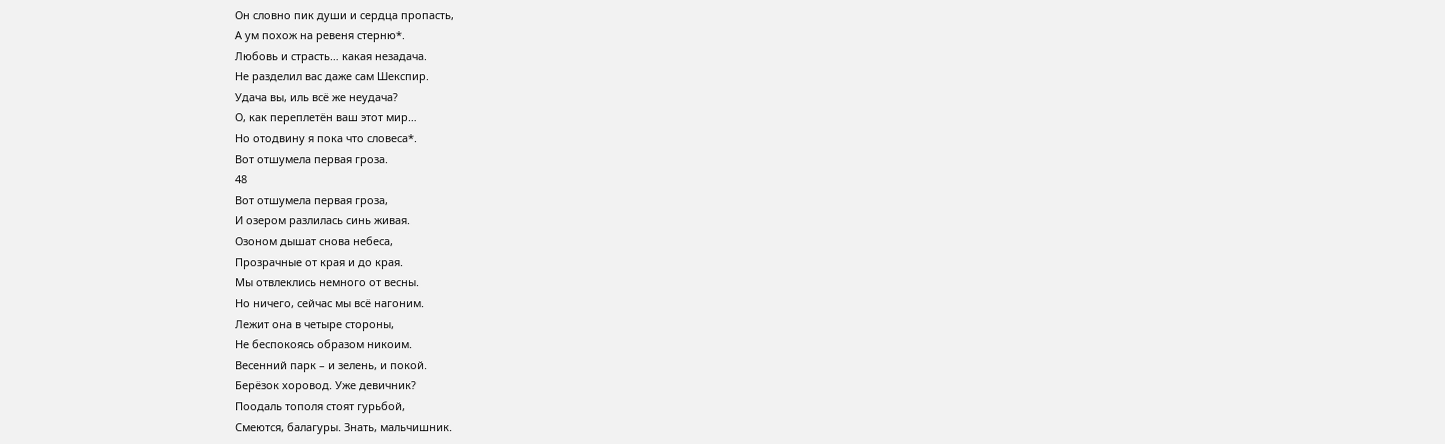Он словно пик души и сердца пропасть,
А ум похож на ревеня стерню*.
Любовь и страсть… какая незадача.
Не разделил вас даже сам Шекспир.
Удача вы, иль всё же неудача?
О, как переплетён ваш этот мир…
Но отодвину я пока что словеса*.
Вот отшумела первая гроза.
48
Вот отшумела первая гроза,
И озером разлилась синь живая.
Озоном дышат снова небеса,
Прозрачные от края и до края.
Мы отвлеклись немного от весны.
Но ничего, сейчас мы всё нагоним.
Лежит она в четыре стороны,
Не беспокоясь образом никоим.
Весенний парк – и зелень, и покой.
Берёзок хоровод. Уже девичник?
Поодаль тополя стоят гурьбой,
Смеются, балагуры. Знать, мальчишник.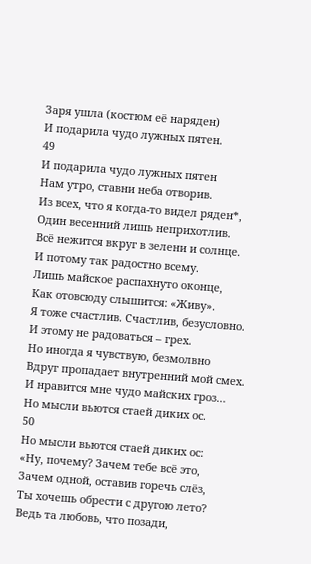Заря ушла (костюм её наряден)
И подарила чудо лужных пятен.
49
И подарила чудо лужных пятен
Нам утро, ставни неба отворив.
Из всех, что я когда-то видел ряден*,
Один весенний лишь неприхотлив.
Всё нежится вкруг в зелени и солнце.
И потому так радостно всему.
Лишь майское распахнуто оконце,
Как отовсюду слышится: «Живу».
Я тоже счастлив. Счастлив, безусловно.
И этому не радоваться – грех.
Но иногда я чувствую, безмолвно
Вдруг пропадает внутренний мой смех.
И нравится мне чудо майских гроз…
Но мысли вьются стаей диких ос.
50
Но мысли вьются стаей диких ос:
«Ну, почему? Зачем тебе всё это,
Зачем одной, оставив горечь слёз,
Ты хочешь обрести с другою лето?
Ведь та любовь, что позади,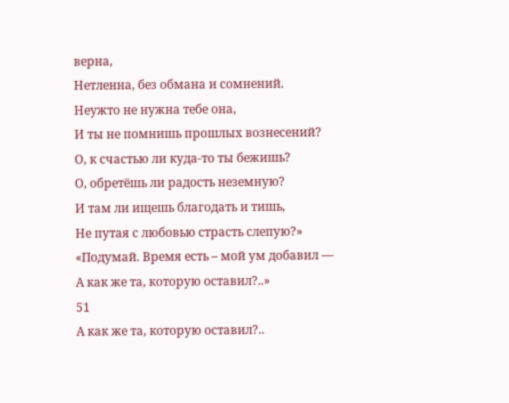верна,
Нетленна, без обмана и сомнений.
Неужто не нужна тебе она,
И ты не помнишь прошлых вознесений?
О, к счастью ли куда-то ты бежишь?
О, обретёшь ли радость неземную?
И там ли ищешь благодать и тишь,
Не путая с любовью страсть слепую?»
«Подумай. Время есть – мой ум добавил —
А как же та, которую оставил?..»
51
А как же та, которую оставил?..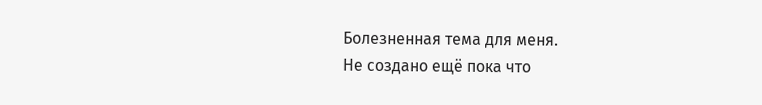Болезненная тема для меня.
Не создано ещё пока что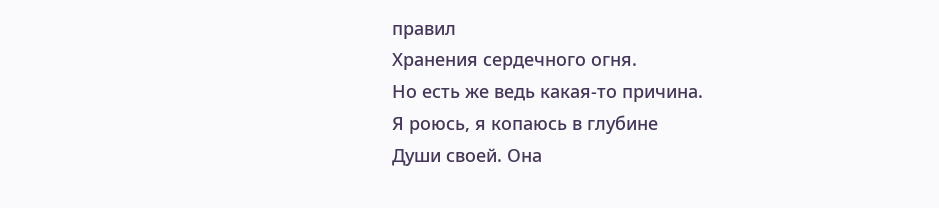правил
Хранения сердечного огня.
Но есть же ведь какая-то причина.
Я роюсь, я копаюсь в глубине
Души своей. Она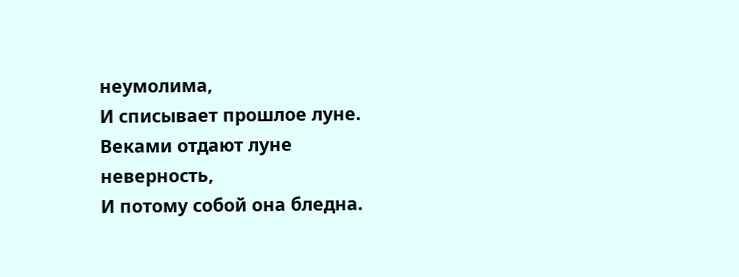неумолима,
И списывает прошлое луне.
Веками отдают луне неверность,
И потому собой она бледна.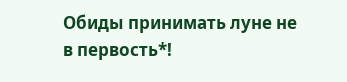Обиды принимать луне не в первость*!